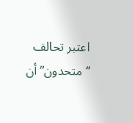اعتبر تحالف “متحدون” أن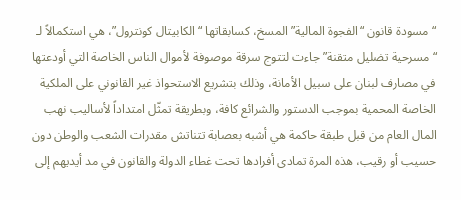“مسودة قانون “الفجوة المالية” المسخ، كسابقاتها “الكابيتال كونترول”، هي استكمالاً لـ “مسرحية تضليل متقنة” جاءت لتتوج سرقة موصوفة لأموال الناس الخاصة التي أودعتها في مصارف لبنان على سبيل الأمانة، وذلك بتشريع الاستحواذ غير القانوني على الملكية الخاصة المحمية بموجب الدستور والشرائع كافة، وبطريقة تمثّل امتداداً لأساليب نهب المال العام من قبل طبقة حاكمة هي أشبه بعصابة تتناتش مقدرات الشعب والوطن دون حسيب أو رقيب، هذه المرة تمادى أفرادها تحت غطاء الدولة والقانون في مد أيديهم إلى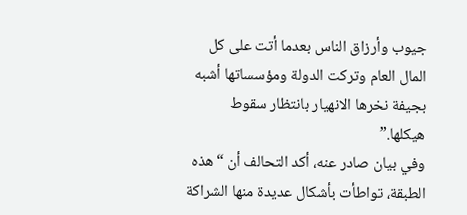جيوب وأرزاق الناس بعدما أتت على كل المال العام وتركت الدولة ومؤسساتها أشبه بجيفة نخرها الانهيار بانتظار سقوط هيكلها.”
وفي بيان صادر عنه، أكد التحالف أن “هذه الطبقة، تواطأت بأشكال عديدة منها الشراكة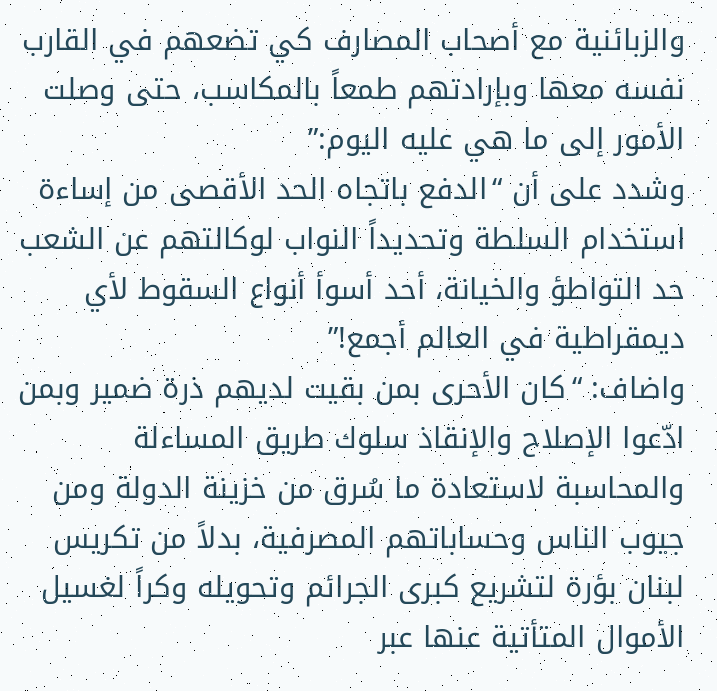والزبائنية مع أصحاب المصارف كي تضعهم في القارب نفسه معها وبإرادتهم طمعاً بالمكاسب، حتى وصلت الأمور إلى ما هي عليه اليوم:”
وشدد على أن “الدفع باتجاه الحد الأقصى من إساءة استخدام السلطة وتحديداً النواب لوكالتهم عن الشعب حد التواطؤ والخيانة، أحد أسوأ أنواع السقوط لأي ديمقراطية في العالم أجمع!”
واضاف: “كان الأحرى بمن بقيت لديهم ذرة ضمير وبمن ادّعوا الإصلاح والإنقاذ سلوك طريق المساءلة والمحاسبة لاستعادة ما سُرق من خزينة الدولة ومن جيوب الناس وحساباتهم المصرفية، بدلاً من تكريس لبنان بؤرة لتشريع كبرى الجرائم وتحويله وكراً لغسيل الأموال المتأتية عنها عبر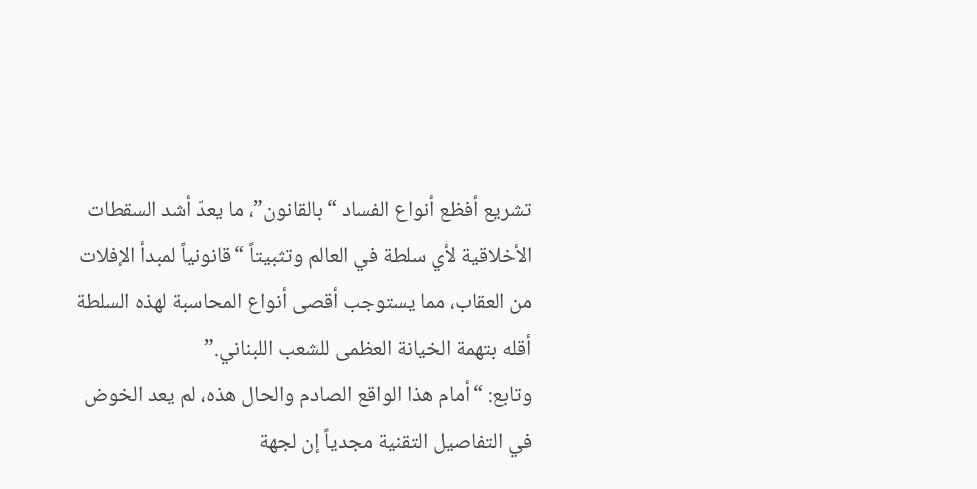تشريع أفظع أنواع الفساد “بالقانون”، ما يعدّ أشد السقطات الأخلاقية لأي سلطة في العالم وتثبيتاً “قانونياً لمبدأ الإفلات من العقاب، مما يستوجب أقصى أنواع المحاسبة لهذه السلطة أقله بتهمة الخيانة العظمى للشعب اللبناني.”
وتابع: “أمام هذا الواقع الصادم والحال هذه، لم يعد الخوض في التفاصيل التقنية مجدياً إن لجهة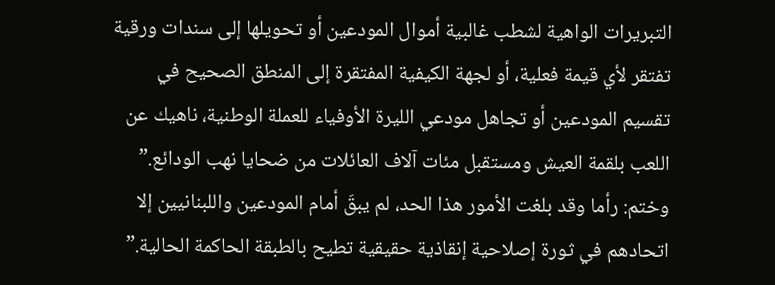التبريرات الواهية لشطب غالبية أموال المودعين أو تحويلها إلى سندات ورقية تفتقر لأي قيمة فعلية، أو لجهة الكيفية المفتقرة إلى المنطق الصحيح في تقسيم المودعين أو تجاهل مودعي الليرة الأوفياء للعملة الوطنية، ناهيك عن اللعب بلقمة العيش ومستقبل مئات آلاف العائلات من ضحايا نهب الودائع.”
وختم: رأما وقد بلغت الأمور هذا الحد، لم يبقَ أمام المودعين واللبنانيين إلا اتحادهم في ثورة إصلاحية إنقاذية حقيقية تطيح بالطبقة الحاكمة الحالية.”